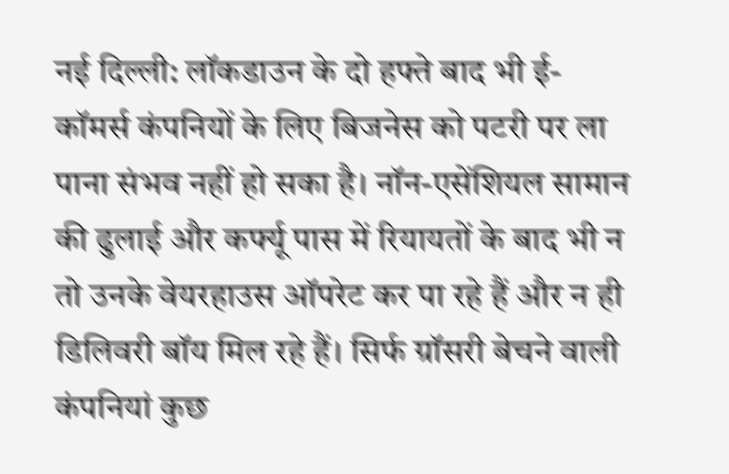नई दिल्ली: लॉकडाउन के दो हफ्ते बाद भी ई-कॉमर्स कंपनियों के लिए बिजनेस को पटरी पर ला पाना संभव नहीं हो सका है। नॉन-एसेंशियल सामान की ढुलाई और कर्फ्यू पास में रियायतों के बाद भी न तो उनके वेयरहाउस ऑपरेट कर पा रहे हैं और न ही डिलिवरी बॉय मिल रहे हैं। सिर्फ ग्रॉसरी बेचने वाली कंपनियां कुछ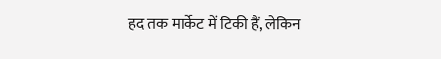हद तक मार्केट में टिकी हैं, लेकिन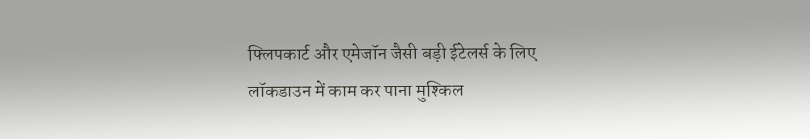फ्लिपकार्ट और एमेजॉन जैसी बड़ी ईटेलर्स के लिए लॉकडाउन में काम कर पाना मुश्किल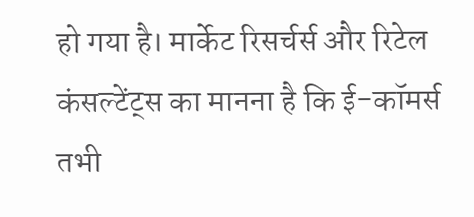हो गया है। मार्केट रिसर्चर्स और रिटेल कंसल्टेंट्स का मानना है कि ई-कॉमर्स तभी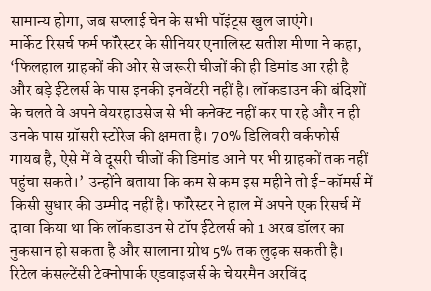सामान्य होगा, जब सप्लाई चेन के सभी पॉइंट्स खुल जाएंगे।
मार्केट रिसर्च फर्म फॉरेस्टर के सीनियर एनालिस्ट सतीश मीणा ने कहा, ‘फिलहाल ग्राहकों की ओर से जरूरी चीजों की ही डिमांड आ रही है और बड़े ईटेलर्स के पास इनकी इनवेंटरी नहीं है। लॉकडाउन की बंदिशों के चलते वे अपने वेयरहाउसेज से भी कनेक्ट नहीं कर पा रहे और न ही उनके पास ग्रॉसरी स्टोरेज की क्षमता है। 70% डिलिवरी वर्कफोर्स गायब है, ऐसे में वे दूसरी चीजों की डिमांड आने पर भी ग्राहकों तक नहीं पहुंचा सकते।’ उन्होंने बताया कि कम से कम इस महीने तो ई-कॉमर्स में किसी सुधार की उम्मीद नहीं है। फॉरेस्टर ने हाल में अपने एक रिसर्च में दावा किया था कि लॉकडाउन से टॉप ईटेलर्स को 1 अरब डॉलर का नुकसान हो सकता है और सालाना ग्रोथ 5% तक लुढ़क सकती है।
रिटेल कंसल्टेंसी टेक्नोपार्क एडवाइजर्स के चेयरमैन अरविंद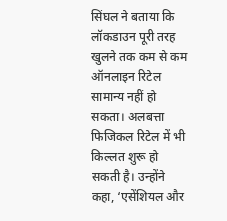सिंघल ने बताया कि लॉकडाउन पूरी तरह खुलने तक कम से कम ऑनलाइन रिटेल सामान्य नहीं हो सकता। अलबत्ता फिजिकल रिटेल में भी किल्लत शुरू हो सकती है। उन्होंने कहा, ‘एसेंशियल और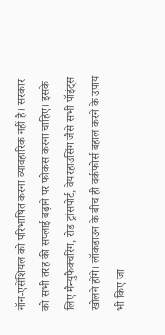नॉन-एसेंशियल को परिभाषित करना व्यावहारिक नहीं है। सरकार को सभी तरह की सप्लाई बढ़ाने पर फोकस करना चाहिए। इसके लिए मैन्युफैक्चरिंग, रोड ट्रांसपोर्ट, वेयरहाउसिंग जैसे सभी पॉइंट्स खोलने होंगे। लॉकडाउन के बीच ही वर्कफोर्स बहाल करने के उपाय भी किए जा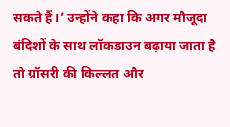सकते हैं।’ उन्होंने कहा कि अगर मौजूदा बंदिशों के साथ लॉकडाउन बढ़ाया जाता है तो ग्रॉसरी की किल्लत और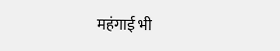महंगाई भी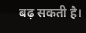बढ़ सकती है।